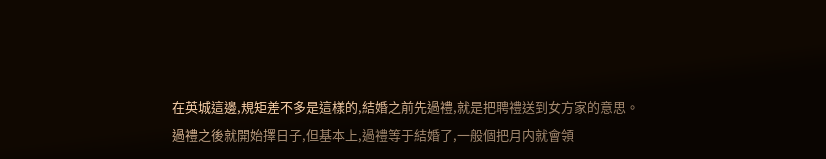在英城這邊,規矩差不多是這樣的,結婚之前先過禮,就是把聘禮送到女方家的意思。
過禮之後就開始擇日子,但基本上,過禮等于結婚了,一般個把月内就會領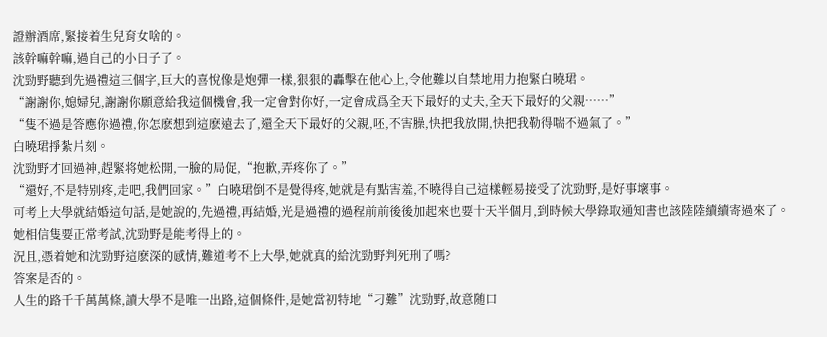證辦酒席,緊接着生兒育女啥的。
該幹嘛幹嘛,過自己的小日子了。
沈勁野聽到先過禮這三個字,巨大的喜悅像是炮彈一樣,狠狠的轟擊在他心上,令他難以自禁地用力抱緊白曉珺。
“謝謝你,媳婦兒,謝謝你願意給我這個機會,我一定會對你好,一定會成爲全天下最好的丈夫,全天下最好的父親……”
“隻不過是答應你過禮,你怎麽想到這麽遠去了,還全天下最好的父親,呸,不害臊,快把我放開,快把我勒得喘不過氣了。”
白曉珺掙紮片刻。
沈勁野才回過神,趕緊将她松開,一臉的局促,“抱歉,弄疼你了。”
“還好,不是特别疼,走吧,我們回家。”白曉珺倒不是覺得疼,她就是有點害羞,不曉得自己這樣輕易接受了沈勁野,是好事壞事。
可考上大學就結婚這句話,是她說的,先過禮,再結婚,光是過禮的過程前前後後加起來也要十天半個月,到時候大學錄取通知書也該陸陸續續寄過來了。
她相信隻要正常考試,沈勁野是能考得上的。
況且,憑着她和沈勁野這麽深的感情,難道考不上大學,她就真的給沈勁野判死刑了嗎?
答案是否的。
人生的路千千萬萬條,讀大學不是唯一出路,這個條件,是她當初特地“刁難”沈勁野,故意随口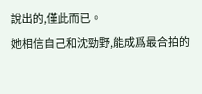說出的,僅此而已。
她相信自己和沈勁野,能成爲最合拍的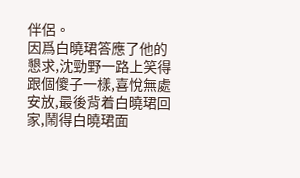伴侶。
因爲白曉珺答應了他的懇求,沈勁野一路上笑得跟個傻子一樣,喜悅無處安放,最後背着白曉珺回家,鬧得白曉珺面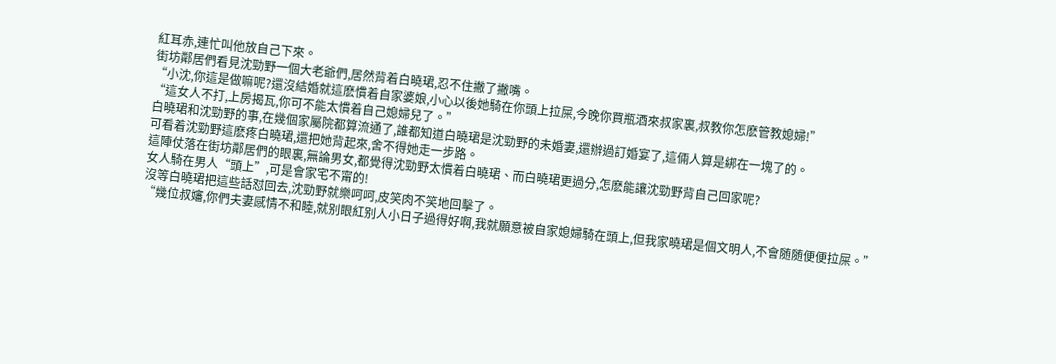紅耳赤,連忙叫他放自己下來。
街坊鄰居們看見沈勁野一個大老爺們,居然背着白曉珺,忍不住撇了撇嘴。
“小沈,你這是做嘛呢?還沒結婚就這麽慣着自家婆娘,小心以後她騎在你頭上拉屎,今晚你買瓶酒來叔家裏,叔教你怎麽管教媳婦!”
“這女人不打,上房揭瓦,你可不能太慣着自己媳婦兒了。”
白曉珺和沈勁野的事,在幾個家屬院都算流通了,誰都知道白曉珺是沈勁野的未婚妻,還辦過訂婚宴了,這倆人算是綁在一塊了的。
可看着沈勁野這麽疼白曉珺,還把她背起來,舍不得她走一步路。
這陣仗落在街坊鄰居們的眼裏,無論男女,都覺得沈勁野太慣着白曉珺、而白曉珺更過分,怎麽能讓沈勁野背自己回家呢?
女人騎在男人“頭上”,可是會家宅不甯的!
沒等白曉珺把這些話怼回去,沈勁野就樂呵呵,皮笑肉不笑地回擊了。
“幾位叔嬸,你們夫妻感情不和睦,就别眼紅别人小日子過得好啊,我就願意被自家媳婦騎在頭上,但我家曉珺是個文明人,不會随随便便拉屎。”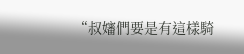“叔嬸們要是有這樣騎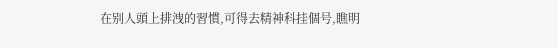在别人頭上排洩的習慣,可得去精神科挂個号,瞧明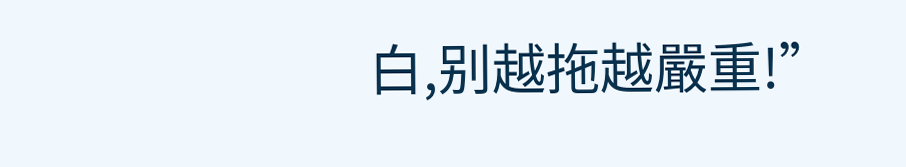白,别越拖越嚴重!”